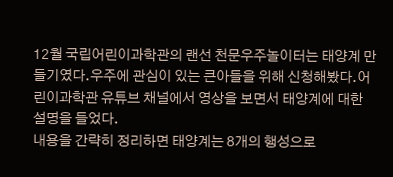12월 국립어린이과학관의 랜선 천문우주놀이터는 태양계 만들기였다.우주에 관심이 있는 큰아들을 위해 신청해봤다.어린이과학관 유튜브 채널에서 영상을 보면서 태양계에 대한 설명을 들었다.
내용을 간략히 정리하면 태양계는 8개의 행성으로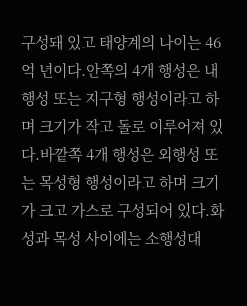구성돼 있고 태양계의 나이는 46억 년이다.안쪽의 4개 행성은 내행성 또는 지구형 행성이라고 하며 크기가 작고 돌로 이루어져 있다.바깥쪽 4개 행성은 외행성 또는 목성형 행성이라고 하며 크기가 크고 가스로 구성되어 있다.화성과 목성 사이에는 소행성대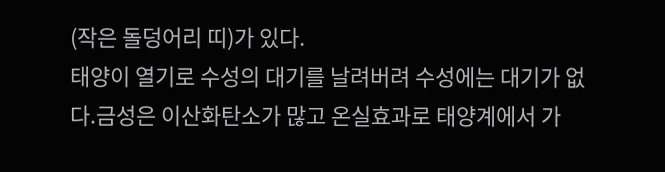(작은 돌덩어리 띠)가 있다.
태양이 열기로 수성의 대기를 날려버려 수성에는 대기가 없다.금성은 이산화탄소가 많고 온실효과로 태양계에서 가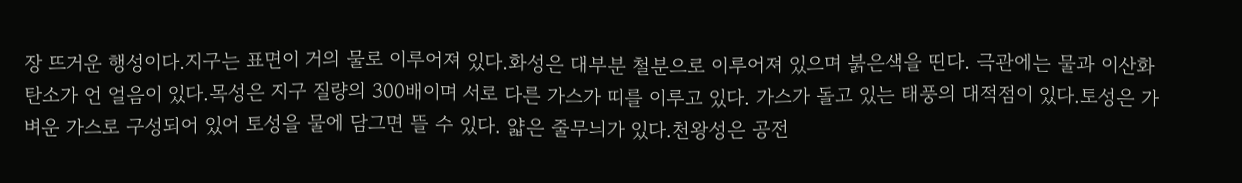장 뜨거운 행성이다.지구는 표면이 거의 물로 이루어져 있다.화성은 대부분 철분으로 이루어져 있으며 붉은색을 띤다. 극관에는 물과 이산화탄소가 언 얼음이 있다.목성은 지구 질량의 300배이며 서로 다른 가스가 띠를 이루고 있다. 가스가 돌고 있는 태풍의 대적점이 있다.토성은 가벼운 가스로 구성되어 있어 토성을 물에 담그면 뜰 수 있다. 얇은 줄무늬가 있다.천왕성은 공전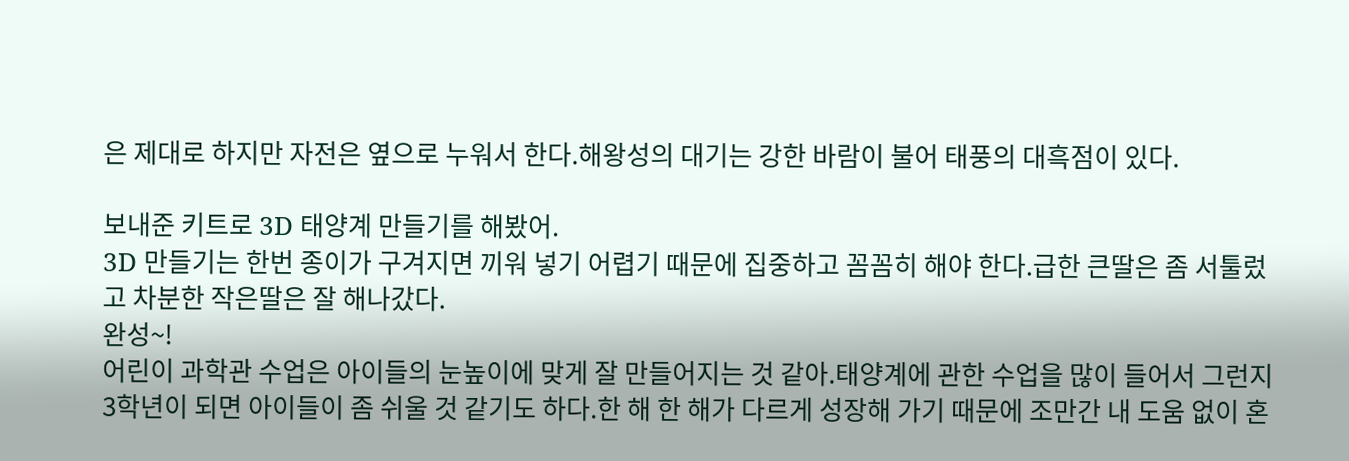은 제대로 하지만 자전은 옆으로 누워서 한다.해왕성의 대기는 강한 바람이 불어 태풍의 대흑점이 있다.

보내준 키트로 3D 태양계 만들기를 해봤어.
3D 만들기는 한번 종이가 구겨지면 끼워 넣기 어렵기 때문에 집중하고 꼼꼼히 해야 한다.급한 큰딸은 좀 서툴렀고 차분한 작은딸은 잘 해나갔다.
완성~!
어린이 과학관 수업은 아이들의 눈높이에 맞게 잘 만들어지는 것 같아.태양계에 관한 수업을 많이 들어서 그런지 3학년이 되면 아이들이 좀 쉬울 것 같기도 하다.한 해 한 해가 다르게 성장해 가기 때문에 조만간 내 도움 없이 혼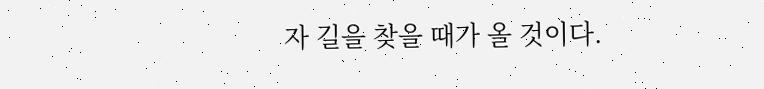자 길을 찾을 때가 올 것이다.